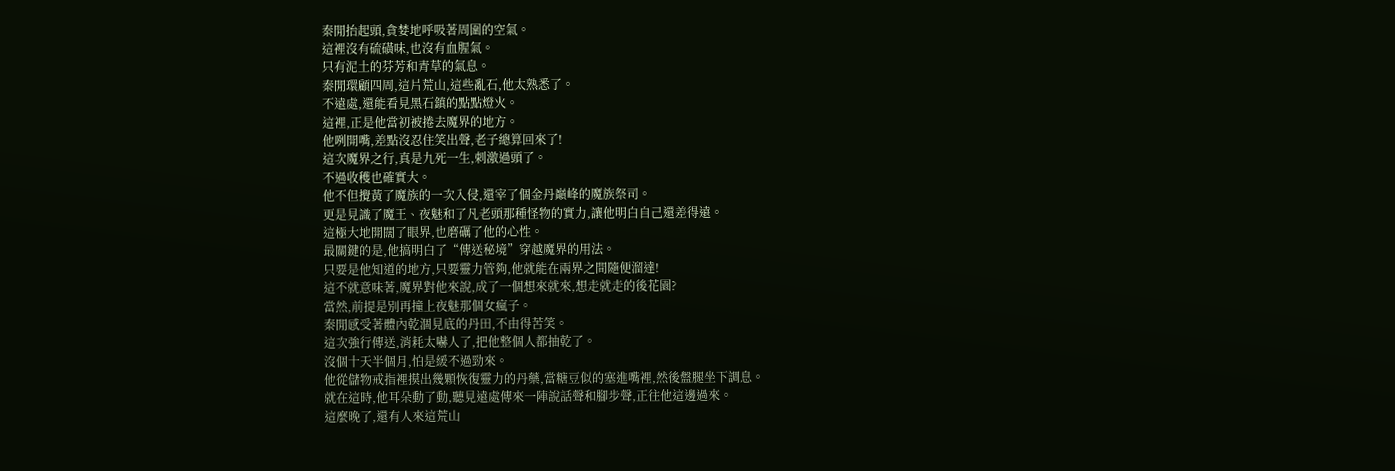秦閒抬起頭,貪婪地呼吸著周圍的空氣。
這裡沒有硫磺味,也沒有血腥氣。
只有泥土的芬芳和青草的氣息。
秦閒環顧四周,這片荒山,這些亂石,他太熟悉了。
不遠處,還能看見黑石鎮的點點燈火。
這裡,正是他當初被捲去魔界的地方。
他咧開嘴,差點沒忍住笑出聲,老子總算回來了!
這次魔界之行,真是九死一生,刺激過頭了。
不過收穫也確實大。
他不但攪黃了魔族的一次入侵,還宰了個金丹巔峰的魔族祭司。
更是見識了魔王、夜魅和了凡老頭那種怪物的實力,讓他明白自己還差得遠。
這極大地開闊了眼界,也磨礪了他的心性。
最關鍵的是,他搞明白了“傳送秘境”穿越魔界的用法。
只要是他知道的地方,只要靈力管夠,他就能在兩界之間隨便溜達!
這不就意味著,魔界對他來說,成了一個想來就來,想走就走的後花園?
當然,前提是別再撞上夜魅那個女瘋子。
秦閒感受著體內乾涸見底的丹田,不由得苦笑。
這次強行傳送,消耗太嚇人了,把他整個人都抽乾了。
沒個十天半個月,怕是緩不過勁來。
他從儲物戒指裡摸出幾顆恢復靈力的丹藥,當糖豆似的塞進嘴裡,然後盤腿坐下調息。
就在這時,他耳朵動了動,聽見遠處傳來一陣說話聲和腳步聲,正往他這邊過來。
這麼晚了,還有人來這荒山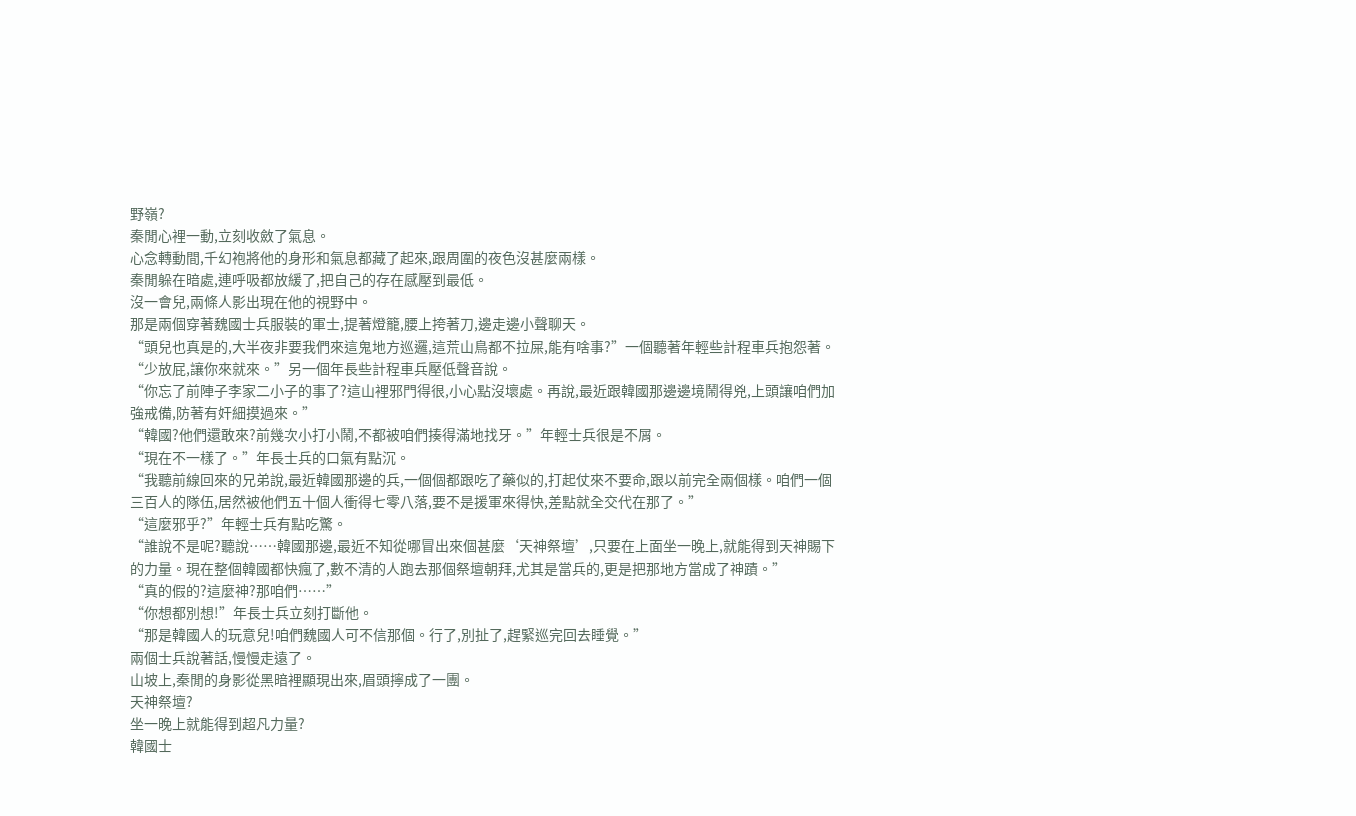野嶺?
秦閒心裡一動,立刻收斂了氣息。
心念轉動間,千幻袍將他的身形和氣息都藏了起來,跟周圍的夜色沒甚麼兩樣。
秦閒躲在暗處,連呼吸都放緩了,把自己的存在感壓到最低。
沒一會兒,兩條人影出現在他的視野中。
那是兩個穿著魏國士兵服裝的軍士,提著燈籠,腰上挎著刀,邊走邊小聲聊天。
“頭兒也真是的,大半夜非要我們來這鬼地方巡邏,這荒山鳥都不拉屎,能有啥事?”一個聽著年輕些計程車兵抱怨著。
“少放屁,讓你來就來。”另一個年長些計程車兵壓低聲音說。
“你忘了前陣子李家二小子的事了?這山裡邪門得很,小心點沒壞處。再說,最近跟韓國那邊邊境鬧得兇,上頭讓咱們加強戒備,防著有奸細摸過來。”
“韓國?他們還敢來?前幾次小打小鬧,不都被咱們揍得滿地找牙。”年輕士兵很是不屑。
“現在不一樣了。”年長士兵的口氣有點沉。
“我聽前線回來的兄弟說,最近韓國那邊的兵,一個個都跟吃了藥似的,打起仗來不要命,跟以前完全兩個樣。咱們一個三百人的隊伍,居然被他們五十個人衝得七零八落,要不是援軍來得快,差點就全交代在那了。”
“這麼邪乎?”年輕士兵有點吃驚。
“誰說不是呢?聽說……韓國那邊,最近不知從哪冒出來個甚麼‘天神祭壇’,只要在上面坐一晚上,就能得到天神賜下的力量。現在整個韓國都快瘋了,數不清的人跑去那個祭壇朝拜,尤其是當兵的,更是把那地方當成了神蹟。”
“真的假的?這麼神?那咱們……”
“你想都別想!”年長士兵立刻打斷他。
“那是韓國人的玩意兒!咱們魏國人可不信那個。行了,別扯了,趕緊巡完回去睡覺。”
兩個士兵說著話,慢慢走遠了。
山坡上,秦閒的身影從黑暗裡顯現出來,眉頭擰成了一團。
天神祭壇?
坐一晚上就能得到超凡力量?
韓國士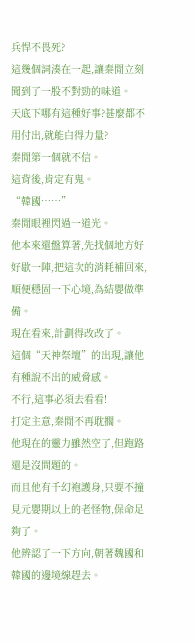兵悍不畏死?
這幾個詞湊在一起,讓秦閒立刻聞到了一股不對勁的味道。
天底下哪有這種好事?甚麼都不用付出,就能白得力量?
秦閒第一個就不信。
這背後,肯定有鬼。
“韓國……”
秦閒眼裡閃過一道光。
他本來還盤算著,先找個地方好好歇一陣,把這次的消耗補回來,順便穩固一下心境,為結嬰做準備。
現在看來,計劃得改改了。
這個“天神祭壇”的出現,讓他有種說不出的威脅感。
不行,這事必須去看看!
打定主意,秦閒不再耽擱。
他現在的靈力雖然空了,但跑路還是沒問題的。
而且他有千幻袍護身,只要不撞見元嬰期以上的老怪物,保命足夠了。
他辨認了一下方向,朝著魏國和韓國的邊境線趕去。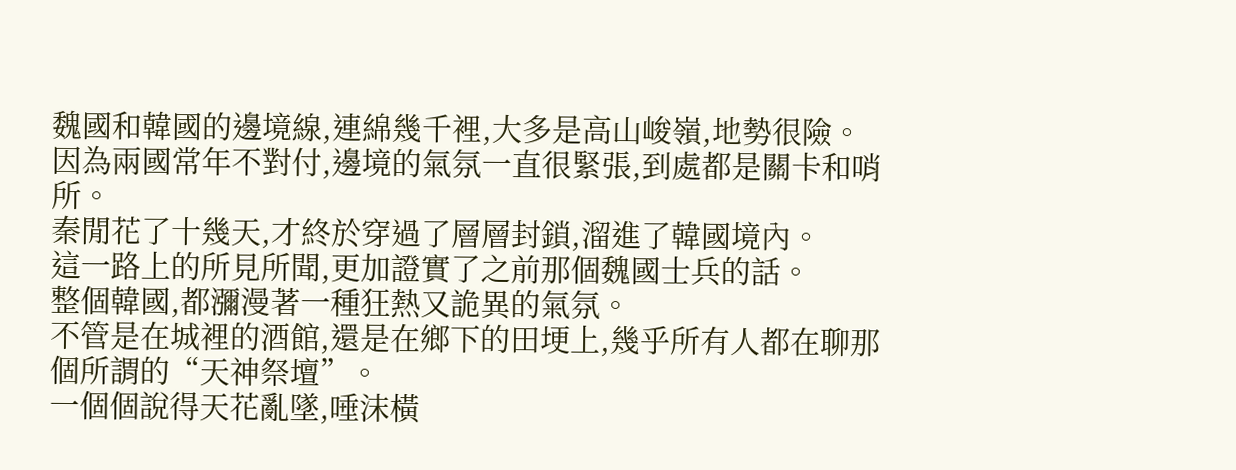魏國和韓國的邊境線,連綿幾千裡,大多是高山峻嶺,地勢很險。
因為兩國常年不對付,邊境的氣氛一直很緊張,到處都是關卡和哨所。
秦閒花了十幾天,才終於穿過了層層封鎖,溜進了韓國境內。
這一路上的所見所聞,更加證實了之前那個魏國士兵的話。
整個韓國,都瀰漫著一種狂熱又詭異的氣氛。
不管是在城裡的酒館,還是在鄉下的田埂上,幾乎所有人都在聊那個所謂的“天神祭壇”。
一個個說得天花亂墜,唾沫橫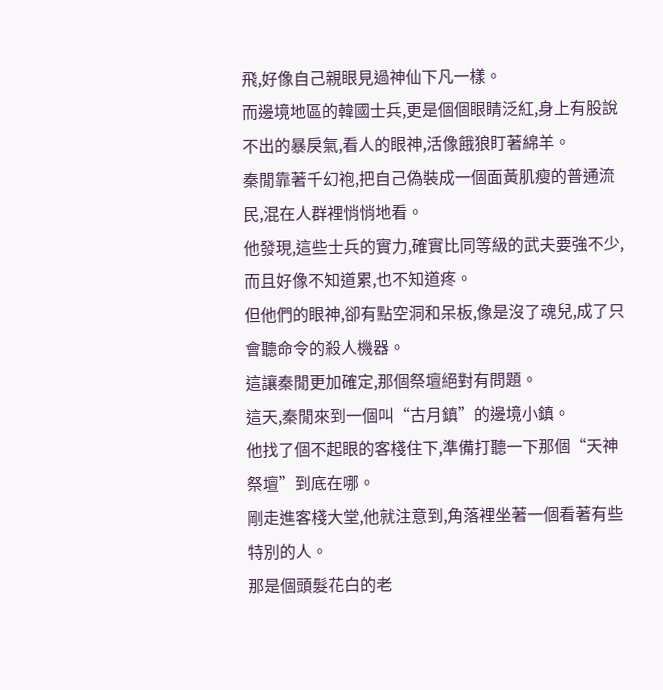飛,好像自己親眼見過神仙下凡一樣。
而邊境地區的韓國士兵,更是個個眼睛泛紅,身上有股說不出的暴戾氣,看人的眼神,活像餓狼盯著綿羊。
秦閒靠著千幻袍,把自己偽裝成一個面黃肌瘦的普通流民,混在人群裡悄悄地看。
他發現,這些士兵的實力,確實比同等級的武夫要強不少,而且好像不知道累,也不知道疼。
但他們的眼神,卻有點空洞和呆板,像是沒了魂兒,成了只會聽命令的殺人機器。
這讓秦閒更加確定,那個祭壇絕對有問題。
這天,秦閒來到一個叫“古月鎮”的邊境小鎮。
他找了個不起眼的客棧住下,準備打聽一下那個“天神祭壇”到底在哪。
剛走進客棧大堂,他就注意到,角落裡坐著一個看著有些特別的人。
那是個頭髮花白的老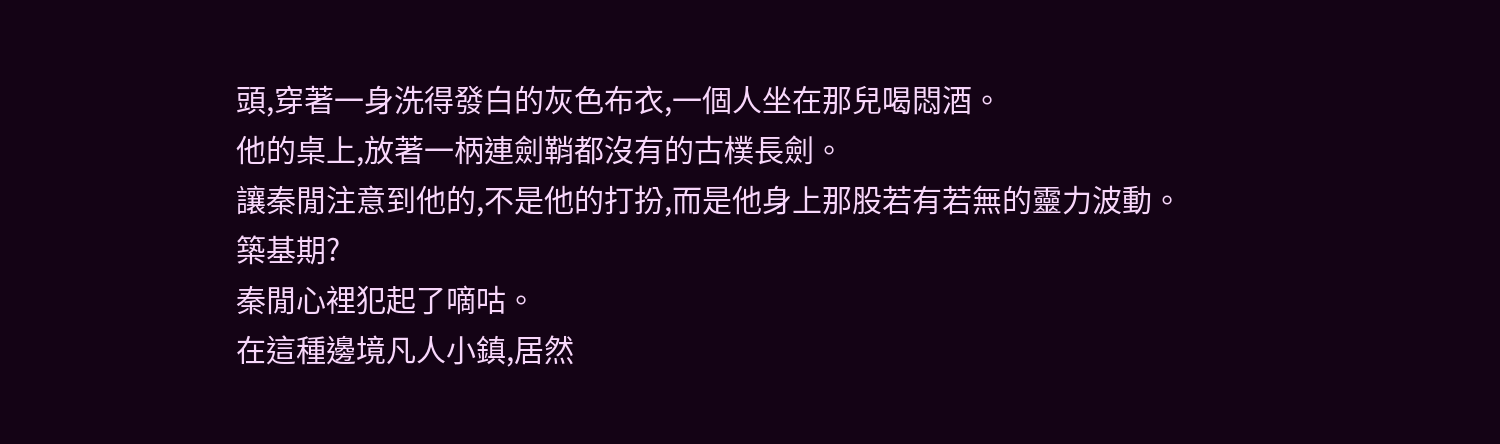頭,穿著一身洗得發白的灰色布衣,一個人坐在那兒喝悶酒。
他的桌上,放著一柄連劍鞘都沒有的古樸長劍。
讓秦閒注意到他的,不是他的打扮,而是他身上那股若有若無的靈力波動。
築基期?
秦閒心裡犯起了嘀咕。
在這種邊境凡人小鎮,居然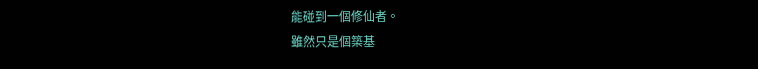能碰到一個修仙者。
雖然只是個築基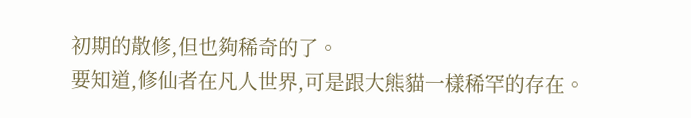初期的散修,但也夠稀奇的了。
要知道,修仙者在凡人世界,可是跟大熊貓一樣稀罕的存在。